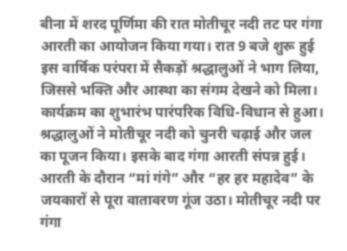बीना में शरद पूर्णिमा की रात मोतीचूर नदी तट पर गंगा आरती का आयोजन किया गया। रात 9 बजे शुरू हुई इस वार्षिक परंपरा में सैकड़ों श्रद्धालुओं ने भाग लिया, जिससे भक्ति और आस्था का संगम देखने को मिला। कार्यक्रम का शुभारंभ पारंपरिक विधि-विधान से हुआ। श्रद्धालुओं ने मोतीचूर नदी को चुनरी चढ़ाई और जल का पूजन किया। इसके बाद गंगा आरती संपन्न हुई। आरती के दौरान “मां गंगे” और “हर हर महादेव” के जयकारों से पूरा वातावरण गूंज उठा। मोतीचूर नदी पर गंगा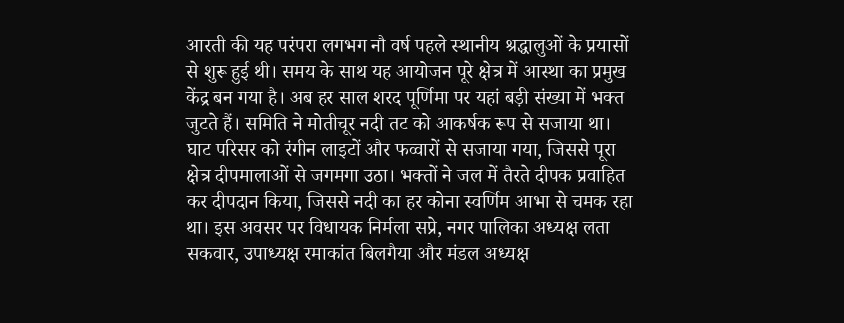आरती की यह परंपरा लगभग नौ वर्ष पहले स्थानीय श्रद्धालुओं के प्रयासों से शुरू हुई थी। समय के साथ यह आयोजन पूरे क्षेत्र में आस्था का प्रमुख केंद्र बन गया है। अब हर साल शरद पूर्णिमा पर यहां बड़ी संख्या में भक्त जुटते हैं। समिति ने मोतीचूर नदी तट को आकर्षक रूप से सजाया था। घाट परिसर को रंगीन लाइटों और फव्वारों से सजाया गया, जिससे पूरा क्षेत्र दीपमालाओं से जगमगा उठा। भक्तों ने जल में तैरते दीपक प्रवाहित कर दीपदान किया, जिससे नदी का हर कोना स्वर्णिम आभा से चमक रहा था। इस अवसर पर विधायक निर्मला सप्रे, नगर पालिका अध्यक्ष लता सकवार, उपाध्यक्ष रमाकांत बिलगैया और मंडल अध्यक्ष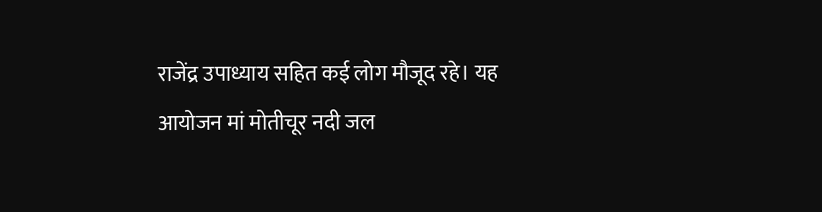राजेंद्र उपाध्याय सहित कई लोग मौजूद रहे। यह आयोजन मां मोतीचूर नदी जल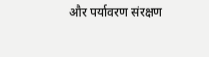और पर्यावरण संरक्षण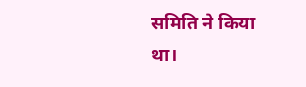समिति ने किया था।